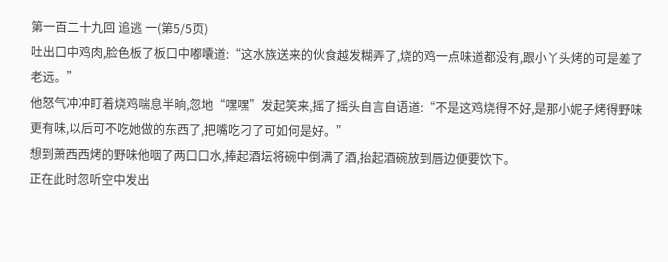第一百二十九回 追逃 一(第5/5页)
吐出口中鸡肉,脸色板了板口中嘟囔道:“这水族送来的伙食越发糊弄了,烧的鸡一点味道都没有,跟小丫头烤的可是差了老远。”
他怒气冲冲盯着烧鸡喘息半晌,忽地“嘿嘿”发起笑来,摇了摇头自言自语道:“不是这鸡烧得不好,是那小妮子烤得野味更有味,以后可不吃她做的东西了,把嘴吃刁了可如何是好。”
想到萧西西烤的野味他咽了两口口水,捧起酒坛将碗中倒满了酒,抬起酒碗放到唇边便要饮下。
正在此时忽听空中发出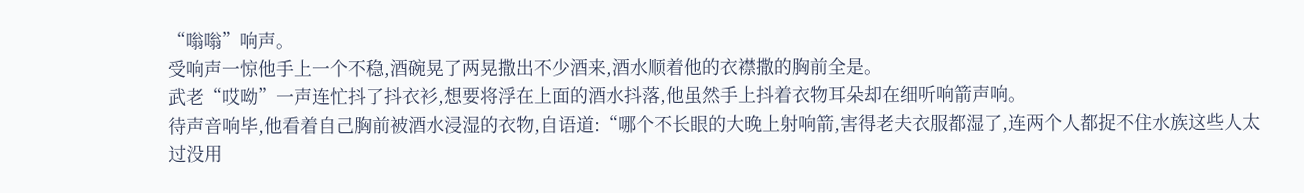“嗡嗡”响声。
受响声一惊他手上一个不稳,酒碗晃了两晃撒出不少酒来,酒水顺着他的衣襟撒的胸前全是。
武老“哎呦”一声连忙抖了抖衣衫,想要将浮在上面的酒水抖落,他虽然手上抖着衣物耳朵却在细听响箭声响。
待声音响毕,他看着自己胸前被酒水浸湿的衣物,自语道:“哪个不长眼的大晚上射响箭,害得老夫衣服都湿了,连两个人都捉不住水族这些人太过没用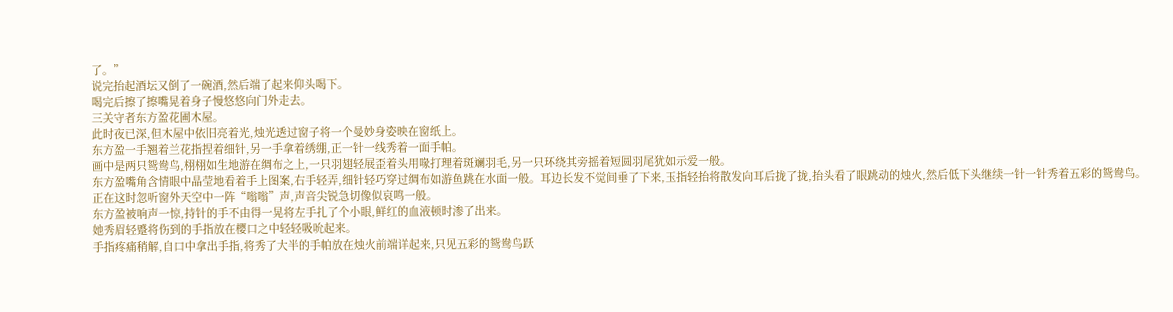了。”
说完抬起酒坛又倒了一碗酒,然后端了起来仰头喝下。
喝完后擦了擦嘴晃着身子慢悠悠向门外走去。
三关守者东方盈花圃木屋。
此时夜已深,但木屋中依旧亮着光,烛光透过窗子将一个曼妙身姿映在窗纸上。
东方盈一手翘着兰花指捏着细针,另一手拿着绣绷,正一针一线秀着一面手帕。
画中是两只鸳鸯鸟,栩栩如生地游在绸布之上,一只羽翅轻展歪着头用喙打理着斑斓羽毛,另一只环绕其旁摇着短圆羽尾犹如示爱一般。
东方盈嘴角含情眼中晶莹地看着手上图案,右手轻弄,细针轻巧穿过绸布如游鱼跳在水面一般。耳边长发不觉间垂了下来,玉指轻抬将散发向耳后拢了拢,抬头看了眼跳动的烛火,然后低下头继续一针一针秀着五彩的鸳鸯鸟。
正在这时忽听窗外天空中一阵“嗡嗡”声,声音尖锐急切像似哀鸣一般。
东方盈被响声一惊,持针的手不由得一晃将左手扎了个小眼,鲜红的血液顿时渗了出来。
她秀眉轻蹙将伤到的手指放在樱口之中轻轻吸吮起来。
手指疼痛稍解,自口中拿出手指,将秀了大半的手帕放在烛火前端详起来,只见五彩的鸳鸯鸟跃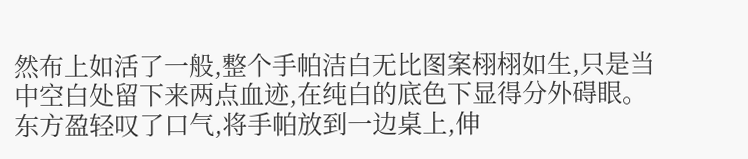然布上如活了一般,整个手帕洁白无比图案栩栩如生,只是当中空白处留下来两点血迹,在纯白的底色下显得分外碍眼。
东方盈轻叹了口气,将手帕放到一边桌上,伸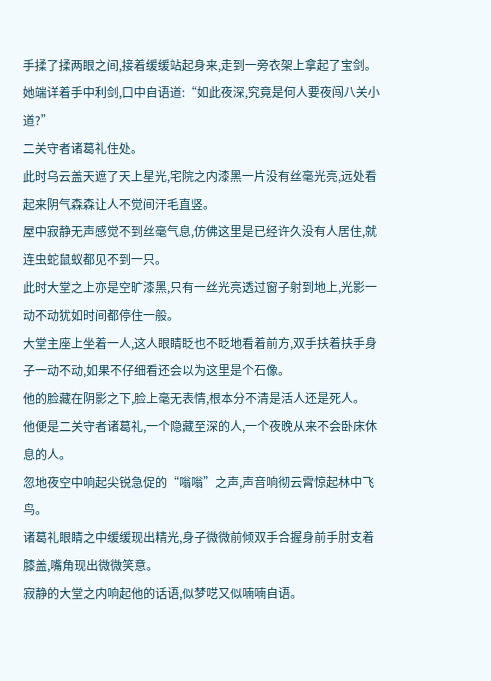手揉了揉两眼之间,接着缓缓站起身来,走到一旁衣架上拿起了宝剑。
她端详着手中利剑,口中自语道:“如此夜深,究竟是何人要夜闯八关小道?”
二关守者诸葛礼住处。
此时乌云盖天遮了天上星光,宅院之内漆黑一片没有丝毫光亮,远处看起来阴气森森让人不觉间汗毛直竖。
屋中寂静无声感觉不到丝毫气息,仿佛这里是已经许久没有人居住,就连虫蛇鼠蚁都见不到一只。
此时大堂之上亦是空旷漆黑,只有一丝光亮透过窗子射到地上,光影一动不动犹如时间都停住一般。
大堂主座上坐着一人,这人眼睛眨也不眨地看着前方,双手扶着扶手身子一动不动,如果不仔细看还会以为这里是个石像。
他的脸藏在阴影之下,脸上毫无表情,根本分不清是活人还是死人。
他便是二关守者诸葛礼,一个隐藏至深的人,一个夜晚从来不会卧床休息的人。
忽地夜空中响起尖锐急促的“嗡嗡”之声,声音响彻云霄惊起林中飞鸟。
诸葛礼眼睛之中缓缓现出精光,身子微微前倾双手合握身前手肘支着膝盖,嘴角现出微微笑意。
寂静的大堂之内响起他的话语,似梦呓又似喃喃自语。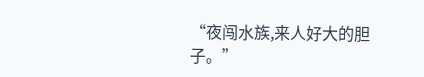“夜闯水族,来人好大的胆子。”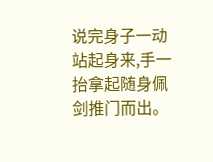说完身子一动站起身来,手一抬拿起随身佩剑推门而出。